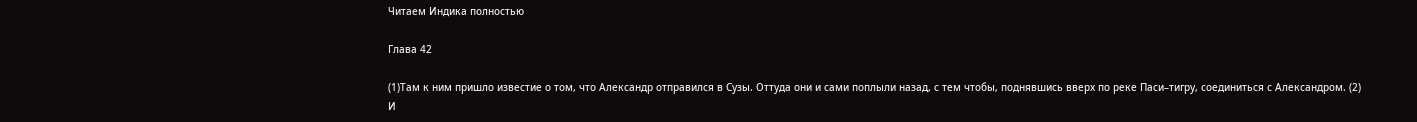Читаем Индика полностью

Глава 42

(1)Там к ним пришло известие о том, что Александр отправился в Сузы. Оттуда они и сами поплыли назад, с тем чтобы, поднявшись вверх по реке Паси–тигру, соединиться с Александром. (2) И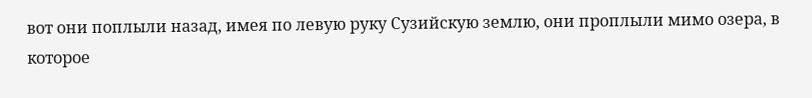вот они поплыли назад, имея по левую руку Сузийскую землю, они проплыли мимо озера, в которое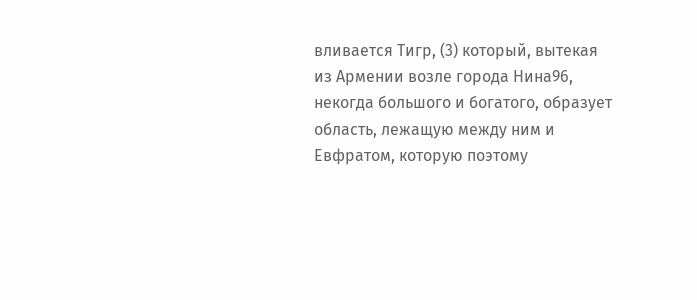вливается Тигр, (3) который, вытекая из Армении возле города Нина96, некогда большого и богатого, образует область, лежащую между ним и Евфратом, которую поэтому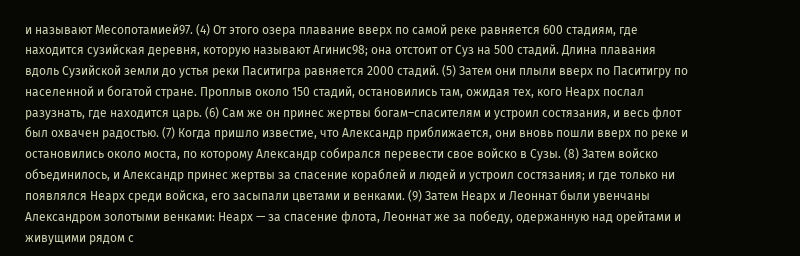и называют Месопотамией97. (4) От этого озера плавание вверх по самой реке равняется 600 стадиям, где находится сузийская деревня, которую называют Агинис98; она отстоит от Суз на 500 стадий. Длина плавания вдоль Сузийской земли до устья реки Паситигра равняется 2000 стадий. (5) Затем они плыли вверх по Паситигру по населенной и богатой стране. Проплыв около 150 стадий, остановились там, ожидая тех, кого Неарх послал разузнать, где находится царь. (6) Сам же он принес жертвы богам–спасителям и устроил состязания, и весь флот был охвачен радостью. (7) Когда пришло известие, что Александр приближается, они вновь пошли вверх по реке и остановились около моста, по которому Александр собирался перевести свое войско в Сузы. (8) Затем войско объединилось, и Александр принес жертвы за спасение кораблей и людей и устроил состязания; и где только ни появлялся Неарх среди войска, его засыпали цветами и венками. (9) Затем Неарх и Леоннат были увенчаны Александром золотыми венками: Неарх — за спасение флота, Леоннат же за победу, одержанную над орейтами и живущими рядом с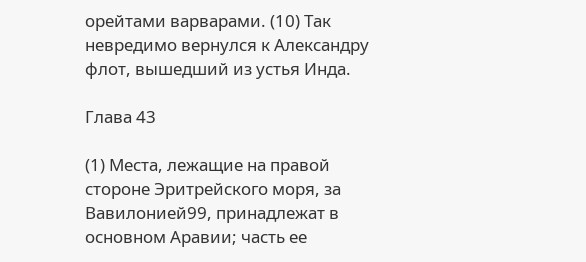орейтами варварами. (10) Так невредимо вернулся к Александру флот, вышедший из устья Инда.

Глава 43

(1) Места, лежащие на правой стороне Эритрейского моря, за Вавилонией99, принадлежат в основном Аравии; часть ее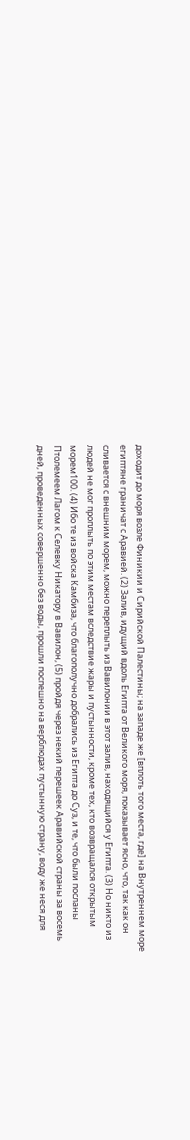доходит до моря возле Финикии и Сирийской Палестины; на западе же [вплоть того места, где] на Внутреннем море египтяне граничат с Аравией. (2) Залив, идущий вдоль Египта от Великого моря, показывает ясно, что, так как он сливается с внешним морем, можно переплыть из Вавилонии в этот залив, находящийся у Египта. (3) Но никто из людей не мог проплыть по этим местам вследствие жары и пустынности, кроме тех, кто возвращался открытым морем100. (4) Ибо те из войска Камбиза, что благополучно добрались из Египта до Суз, и те, что были посланы Птолемеем Лагом к Селевку Никатору в Вавилон, (5) пройдя через некий перешеек Аравийской страны за восемь дней, проведенных совершенно без воды, прошли поспешно на верблюдах пустынную страну, воду же неся для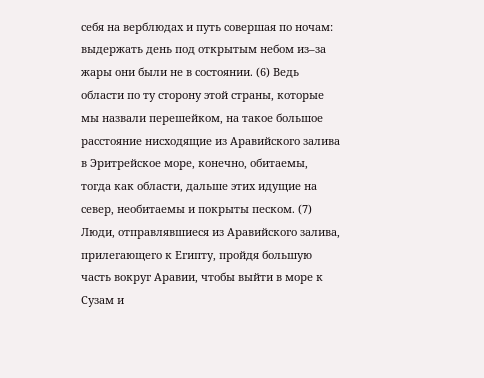себя на верблюдах и путь совершая по ночам: выдержать день под открытым небом из–за жары они были не в состоянии. (6) Ведь области по ту сторону этой страны, которые мы назвали перешейком, на такое большое расстояние нисходящие из Аравийского залива в Эритрейское море, конечно, обитаемы, тогда как области, дальше этих идущие на север, необитаемы и покрыты песком. (7) Люди, отправлявшиеся из Аравийского залива, прилегающего к Египту, пройдя большую часть вокруг Аравии, чтобы выйти в море к Сузам и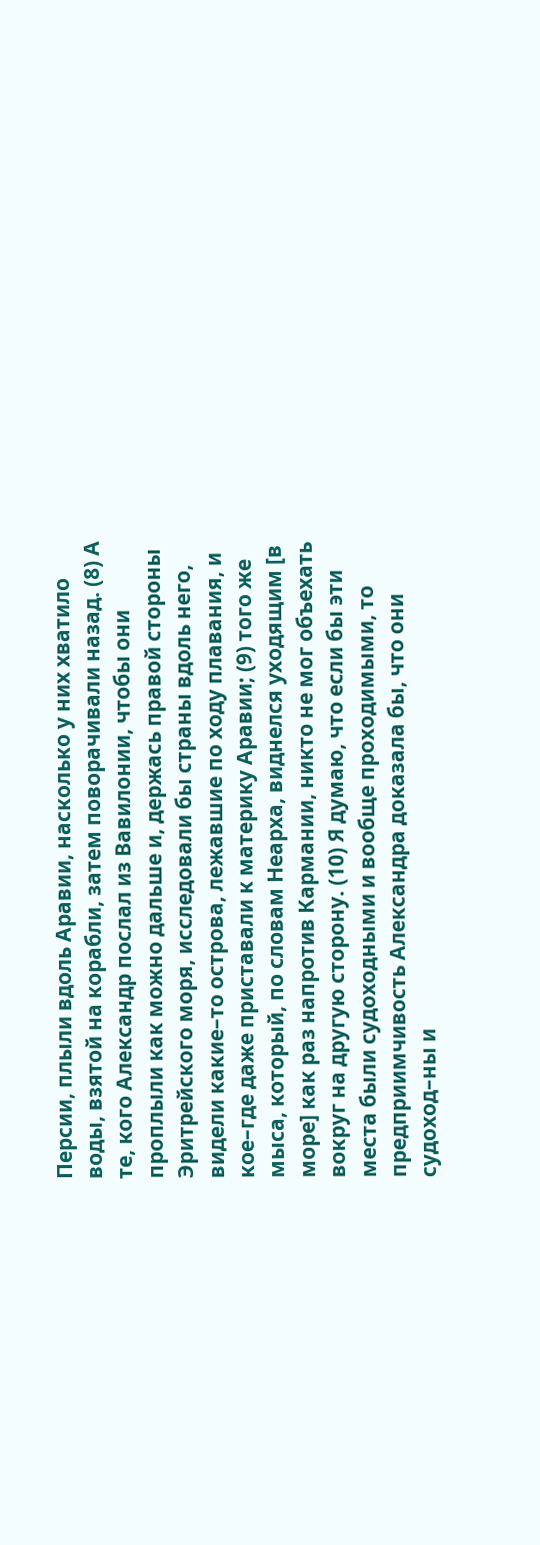Персии, плыли вдоль Аравии, насколько у них хватило воды, взятой на корабли, затем поворачивали назад. (8) А те, кого Александр послал из Вавилонии, чтобы они проплыли как можно дальше и, держась правой стороны Эритрейского моря, исследовали бы страны вдоль него, видели какие–то острова, лежавшие по ходу плавания, и кое–где даже приставали к материку Аравии; (9) того же мыса, который, по словам Неарха, виднелся уходящим [в море] как раз напротив Кармании, никто не мог объехать вокруг на другую сторону. (10) Я думаю, что если бы эти места были судоходными и вообще проходимыми, то предприимчивость Александра доказала бы, что они судоход–ны и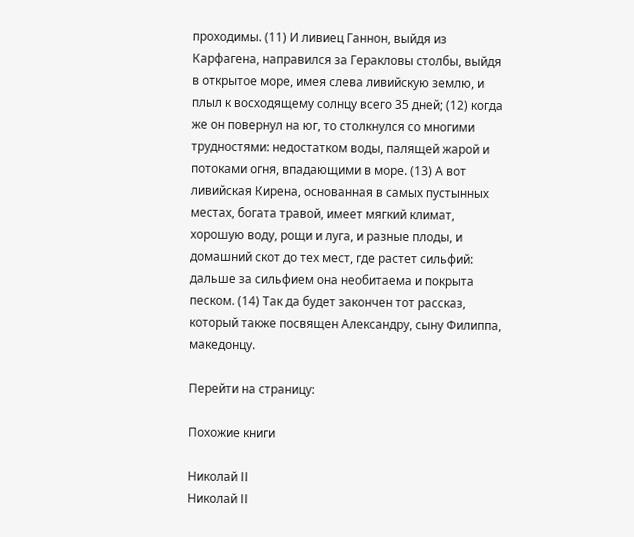проходимы. (11) И ливиец Ганнон, выйдя из Карфагена, направился за Геракловы столбы, выйдя в открытое море, имея слева ливийскую землю, и плыл к восходящему солнцу всего 35 дней; (12) когда же он повернул на юг, то столкнулся со многими трудностями: недостатком воды, палящей жарой и потоками огня, впадающими в море. (13) А вот ливийская Кирена, основанная в самых пустынных местах, богата травой, имеет мягкий климат, хорошую воду, рощи и луга, и разные плоды, и домашний скот до тех мест, где растет сильфий: дальше за сильфием она необитаема и покрыта песком. (14) Так да будет закончен тот рассказ, который также посвящен Александру, сыну Филиппа, македонцу.

Перейти на страницу:

Похожие книги

Николай II
Николай II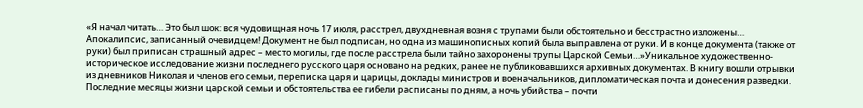«Я начал читать… Это был шок: вся чудовищная ночь 17 июля, расстрел, двухдневная возня с трупами были обстоятельно и бесстрастно изложены… Апокалипсис, записанный очевидцем! Документ не был подписан, но одна из машинописных копий была выправлена от руки. И в конце документа (также от руки) был приписан страшный адрес – место могилы, где после расстрела были тайно захоронены трупы Царской Семьи…»Уникальное художественно-историческое исследование жизни последнего русского царя основано на редких, ранее не публиковавшихся архивных документах. В книгу вошли отрывки из дневников Николая и членов его семьи, переписка царя и царицы, доклады министров и военачальников, дипломатическая почта и донесения разведки. Последние месяцы жизни царской семьи и обстоятельства ее гибели расписаны по дням, а ночь убийства – почти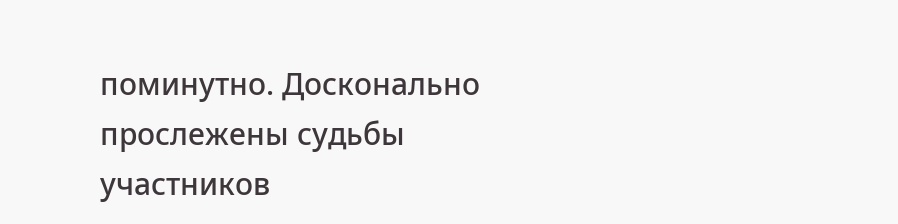поминутно. Досконально прослежены судьбы участников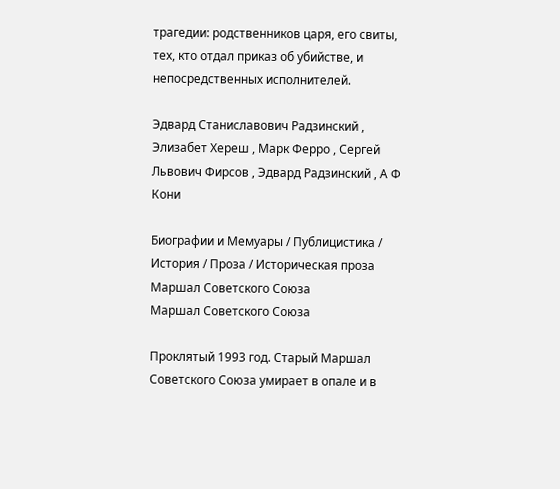трагедии: родственников царя, его свиты, тех, кто отдал приказ об убийстве, и непосредственных исполнителей.

Эдвард Станиславович Радзинский , Элизабет Хереш , Марк Ферро , Сергей Львович Фирсов , Эдвард Радзинский , А Ф Кони

Биографии и Мемуары / Публицистика / История / Проза / Историческая проза
Маршал Советского Союза
Маршал Советского Союза

Проклятый 1993 год. Старый Маршал Советского Союза умирает в опале и в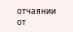отчаянии от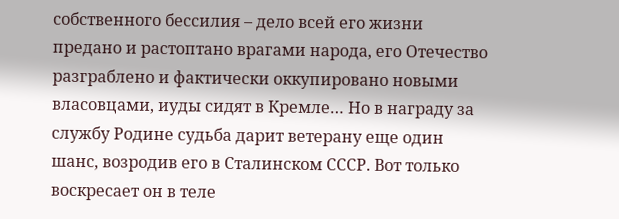собственного бессилия – дело всей его жизни предано и растоптано врагами народа, его Отечество разграблено и фактически оккупировано новыми власовцами, иуды сидят в Кремле… Но в награду за службу Родине судьба дарит ветерану еще один шанс, возродив его в Сталинском СССР. Вот только воскресает он в теле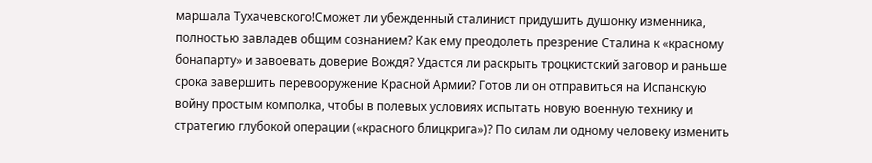маршала Тухачевского!Сможет ли убежденный сталинист придушить душонку изменника, полностью завладев общим сознанием? Как ему преодолеть презрение Сталина к «красному бонапарту» и завоевать доверие Вождя? Удастся ли раскрыть троцкистский заговор и раньше срока завершить перевооружение Красной Армии? Готов ли он отправиться на Испанскую войну простым комполка, чтобы в полевых условиях испытать новую военную технику и стратегию глубокой операции («красного блицкрига»)? По силам ли одному человеку изменить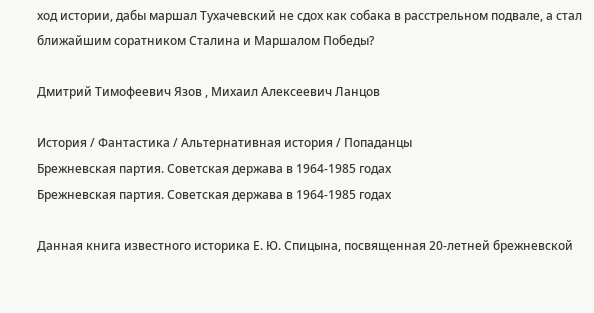ход истории, дабы маршал Тухачевский не сдох как собака в расстрельном подвале, а стал ближайшим соратником Сталина и Маршалом Победы?

Дмитрий Тимофеевич Язов , Михаил Алексеевич Ланцов

История / Фантастика / Альтернативная история / Попаданцы
Брежневская партия. Советская держава в 1964-1985 годах
Брежневская партия. Советская держава в 1964-1985 годах

Данная книга известного историка Е. Ю. Спицына, посвященная 20-летней брежневской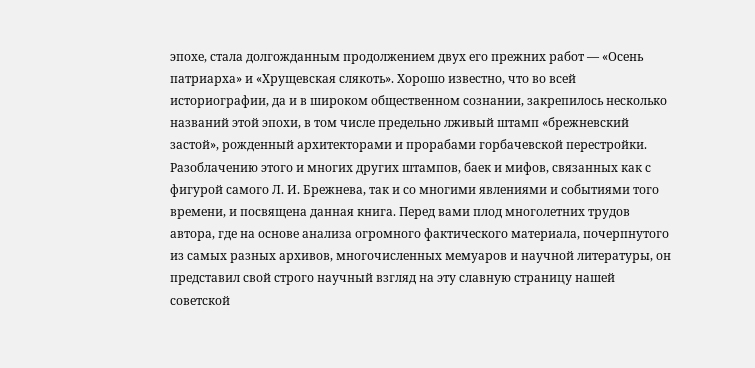эпохе, стала долгожданным продолжением двух его прежних работ — «Осень патриарха» и «Хрущевская слякоть». Хорошо известно, что во всей историографии, да и в широком общественном сознании, закрепилось несколько названий этой эпохи, в том числе предельно лживый штамп «брежневский застой», рожденный архитекторами и прорабами горбачевской перестройки. Разоблачению этого и многих других штампов, баек и мифов, связанных как с фигурой самого Л. И. Брежнева, так и со многими явлениями и событиями того времени, и посвящена данная книга. Перед вами плод многолетних трудов автора, где на основе анализа огромного фактического материала, почерпнутого из самых разных архивов, многочисленных мемуаров и научной литературы, он представил свой строго научный взгляд на эту славную страницу нашей советской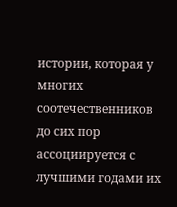истории, которая у многих соотечественников до сих пор ассоциируется с лучшими годами их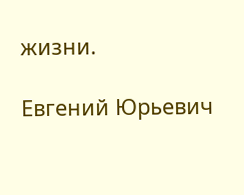жизни.

Евгений Юрьевич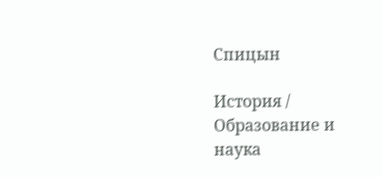Спицын

История / Образование и наука